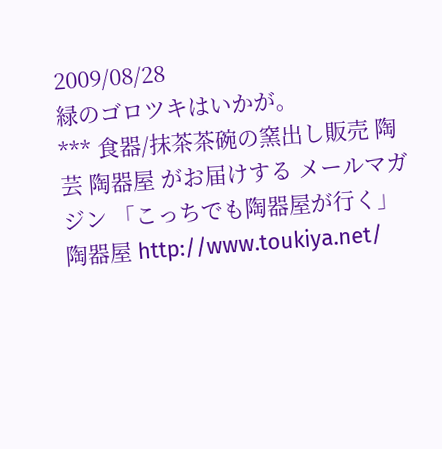2009/08/28
緑のゴロツキはいかが。
*** 食器/抹茶茶碗の窯出し販売 陶芸 陶器屋 がお届けする メールマガジン 「こっちでも陶器屋が行く」 陶器屋 http://www.toukiya.net/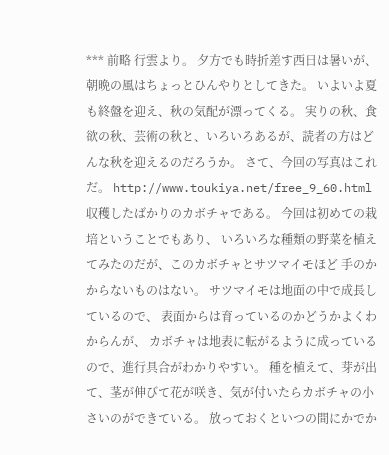*** 前略 行雲より。 夕方でも時折差す西日は暑いが、朝晩の風はちょっとひんやりとしてきた。 いよいよ夏も終盤を迎え、秋の気配が漂ってくる。 実りの秋、食欲の秋、芸術の秋と、いろいろあるが、読者の方はどんな秋を迎えるのだろうか。 さて、今回の写真はこれだ。 http://www.toukiya.net/free_9_60.html 収穫したばかりのカボチャである。 今回は初めての栽培ということでもあり、 いろいろな種類の野菜を植えてみたのだが、このカボチャとサツマイモほど 手のかからないものはない。 サツマイモは地面の中で成長しているので、 表面からは育っているのかどうかよくわからんが、 カボチャは地表に転がるように成っているので、進行具合がわかりやすい。 種を植えて、芽が出て、茎が伸びて花が咲き、気が付いたらカボチャの小さいのができている。 放っておくといつの間にかでか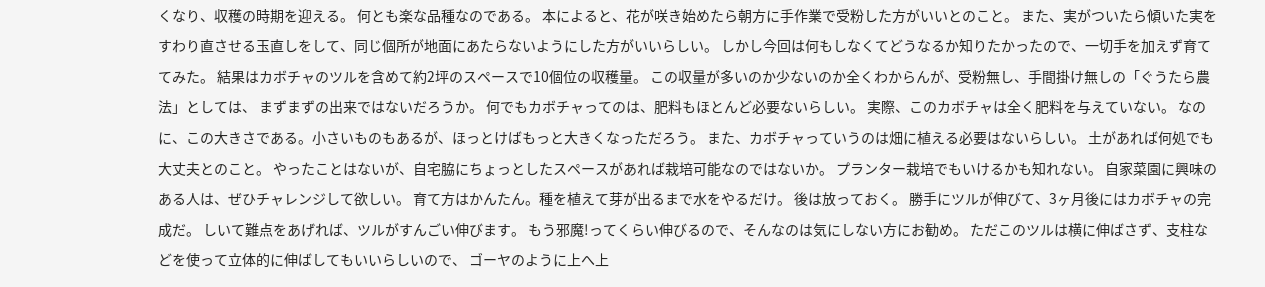くなり、収穫の時期を迎える。 何とも楽な品種なのである。 本によると、花が咲き始めたら朝方に手作業で受粉した方がいいとのこと。 また、実がついたら傾いた実をすわり直させる玉直しをして、同じ個所が地面にあたらないようにした方がいいらしい。 しかし今回は何もしなくてどうなるか知りたかったので、一切手を加えず育ててみた。 結果はカボチャのツルを含めて約2坪のスペースで10個位の収穫量。 この収量が多いのか少ないのか全くわからんが、受粉無し、手間掛け無しの「ぐうたら農法」としては、 まずまずの出来ではないだろうか。 何でもカボチャってのは、肥料もほとんど必要ないらしい。 実際、このカボチャは全く肥料を与えていない。 なのに、この大きさである。小さいものもあるが、ほっとけばもっと大きくなっただろう。 また、カボチャっていうのは畑に植える必要はないらしい。 土があれば何処でも大丈夫とのこと。 やったことはないが、自宅脇にちょっとしたスペースがあれば栽培可能なのではないか。 プランター栽培でもいけるかも知れない。 自家菜園に興味のある人は、ぜひチャレンジして欲しい。 育て方はかんたん。種を植えて芽が出るまで水をやるだけ。 後は放っておく。 勝手にツルが伸びて、3ヶ月後にはカボチャの完成だ。 しいて難点をあげれば、ツルがすんごい伸びます。 もう邪魔!ってくらい伸びるので、そんなのは気にしない方にお勧め。 ただこのツルは横に伸ばさず、支柱などを使って立体的に伸ばしてもいいらしいので、 ゴーヤのように上へ上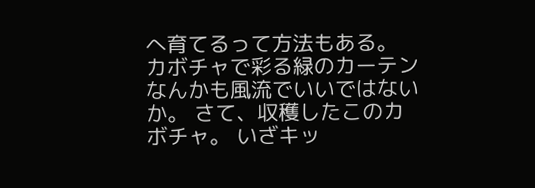へ育てるって方法もある。 カボチャで彩る緑のカーテンなんかも風流でいいではないか。 さて、収穫したこのカボチャ。 いざキッ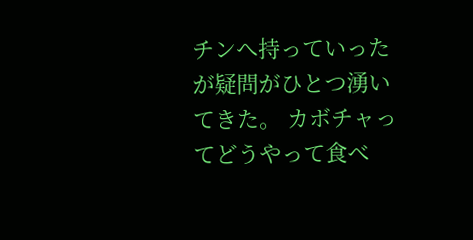チンへ持っていったが疑問がひとつ湧いてきた。 カボチャってどうやって食べ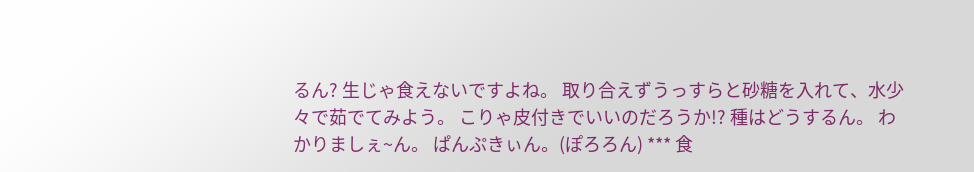るん? 生じゃ食えないですよね。 取り合えずうっすらと砂糖を入れて、水少々で茹でてみよう。 こりゃ皮付きでいいのだろうか!? 種はどうするん。 わかりましぇ~ん。 ぱんぷきぃん。(ぽろろん) *** 食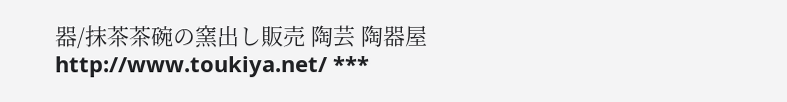器/抹茶茶碗の窯出し販売 陶芸 陶器屋 http://www.toukiya.net/ ***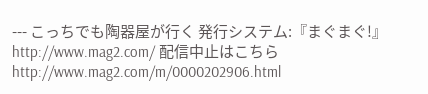--- こっちでも陶器屋が行く 発行システム:『まぐまぐ!』 http://www.mag2.com/ 配信中止はこちら http://www.mag2.com/m/0000202906.html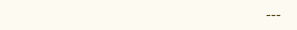---